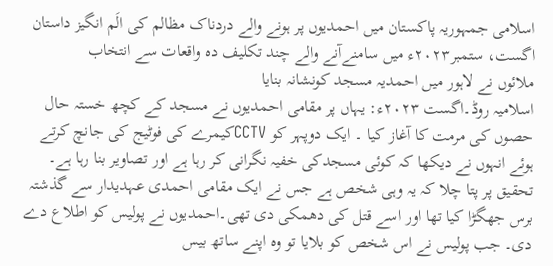اسلامی جمہوریہ پاکستان میں احمدیوں پر ہونے والے دردناک مظالم کی الَم انگیز داستان
اگست، ستمبر۲۰۲۳ء میں سامنےآنے والے چند تکلیف دہ واقعات سے انتخاب
ملائوں نے لاہور میں احمدیہ مسجد کونشانہ بنایا
اسلامیہ روڈ۔اگست ۲۰۲۳ء: یہاں پر مقامی احمدیوں نے مسجد کے کچھ خستہ حال حصوں کی مرمت کا آغاز کیا ۔ ایک دوپہر کو CCTVکیمرے کی فوٹیج کی جانچ کرتے ہوئے انہوں نے دیکھا کہ کوئی مسجدکی خفیہ نگرانی کر رہا ہے اور تصاویر بنا رہا ہے۔ تحقیق پر پتا چلا کہ یہ وہی شخص ہے جس نے ایک مقامی احمدی عہدیدار سے گذشتہ برس جھگڑا کیا تھا اور اسے قتل کی دھمکی دی تھی۔احمدیوں نے پولیس کو اطلاع دے دی۔ جب پولیس نے اس شخص کو بلایا تو وہ اپنے ساتھ بیس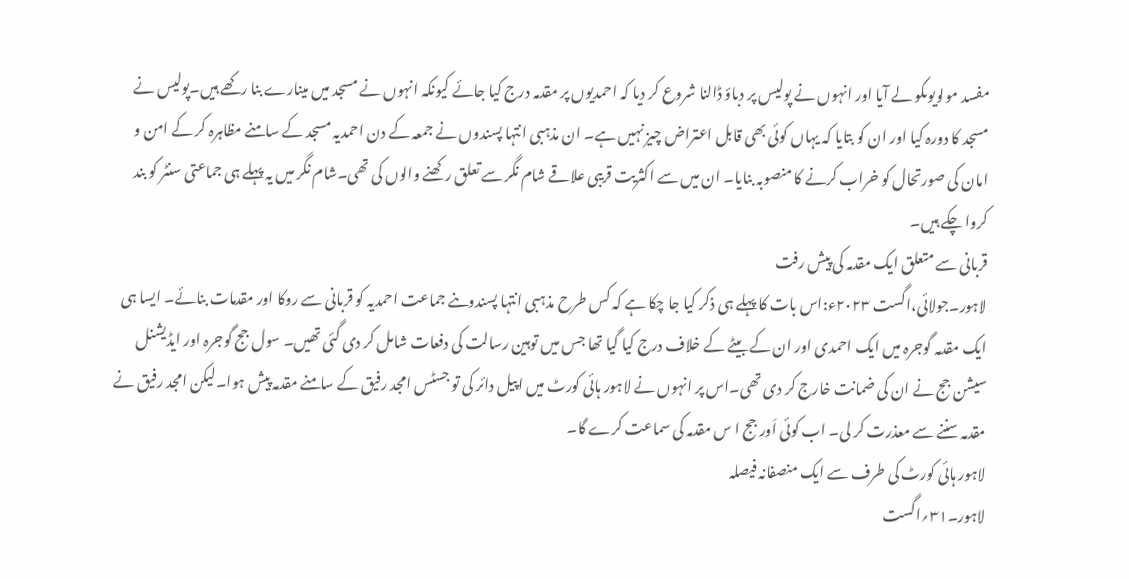مفسد مولویوںکو لے آیا اور انہوں نے پولیس پر دباؤ ڈالنا شروع کر دیا کہ احمدیوں پر مقدمہ درج کیا جائے کیونکہ انہوں نے مسجد میں مینارے بنا رکھے ہیں۔پولیس نے مسجد کا دورہ کیا اور ان کو بتایا کہ یہاں کوئی بھی قابل اعتراض چیز نہیں ہے۔ ان مذہبی انتہا پسندوں نے جمعہ کے دن احمدیہ مسجد کے سامنے مظاہرہ کر کے امن و امان کی صورتحال کو خراب کرنے کا منصوبہ بنایا۔ ان میں سے اکثریت قریبی علاقے شام نگر سے تعلق رکھنے والوں کی تھی۔شام نگر میں یہ پہلے ہی جماعتی سنٹر کو بند کروا چکے ہیں۔
قربانی سے متعلق ایک مقدمہ کی پیش رفت
لاہور۔جولائی،اگست ۲۰۲۳ء:اس بات کا پہلے ہی ذکر کیا جا چکا ہے کہ کس طرح مذہبی انتہا پسندوںنے جماعت احمدیہ کو قربانی سے روکا اور مقدمات بنائے۔ ایسا ہی ایک مقدمہ گوجرہ میں ایک احمدی اور ان کے بیٹے کے خلاف درج کیا گیا تھا جس میں توہین رسالت کی دفعات شامل کر دی گئی تھیں۔ سول جج گوجرہ اور ایڈیشنل سیشن جج نے ان کی ضمانت خارج کر دی تھی۔اس پر انہوں نے لاہور ہائی کورٹ میں اپیل دائر کی تو جسٹس امجد رفیق کے سامنے مقدمہ پیش ہوا۔لیکن امجد رفیق نے مقدمہ سننے سے معذرت کر لی۔ اب کوئی اَور جج ا س مقدمہ کی سماعت کرے گا۔
لاہور ہائی کورٹ کی طرف سے ایک منصفانہ فیصلہ
لاہور۔۳۱؍اگست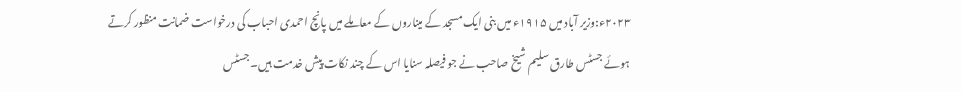۲۰۲۳ء:وزیر آباد میں ۱۹۱۵ء میں بنی ایک مسجد کے میناروں کے معاملے میں پانچ احمدی احباب کی درخواست ضمانت منظور کرتے ہوئے جسٹس طارق سلیم شیخ صاحب نے جو فیصلہ سنایا اس کے چند نکات پیش خدمت ہیں۔جسٹس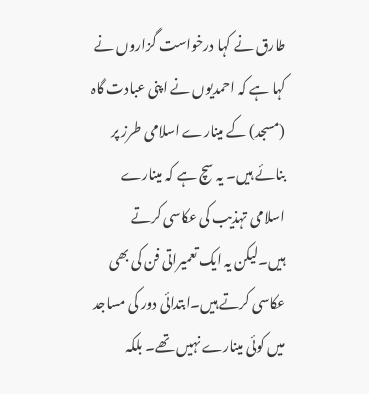طارق نے کہا درخواست گزاروں نے کہا ہے کہ احمدیوں نے اپنی عبادت گاہ (مسجد) کے مینارے اسلامی طرز پر بنائے ہیں۔ یہ سچ ہے کہ مینارے اسلامی تہذیب کی عکاسی کرتے ہیں۔لیکن یہ ایک تعمیراتی فن کی بھی عکاسی کرتے ہیں۔ابتدائی دور کی مساجد میں کوئی مینارے نہیں تھے۔ بلکہ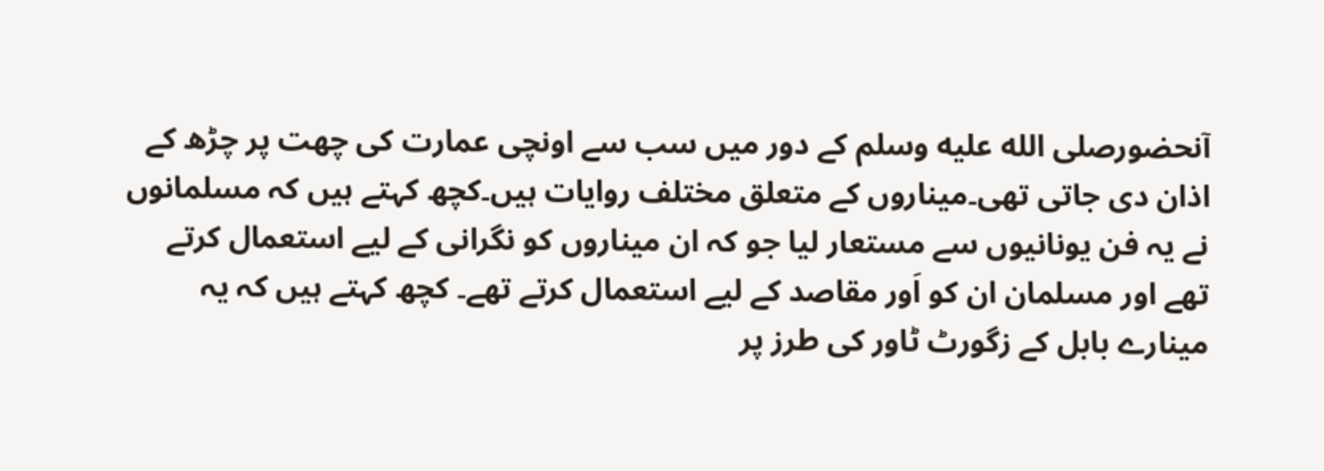آنحضورصلى الله عليه وسلم کے دور میں سب سے اونچی عمارت کی چھت پر چڑھ کے اذان دی جاتی تھی۔میناروں کے متعلق مختلف روایات ہیں۔کچھ کہتے ہیں کہ مسلمانوں نے یہ فن یونانیوں سے مستعار لیا جو کہ ان میناروں کو نگرانی کے لیے استعمال کرتے تھے اور مسلمان ان کو اَور مقاصد کے لیے استعمال کرتے تھے۔ کچھ کہتے ہیں کہ یہ مینارے بابل کے زگورٹ ٹاور کی طرز پر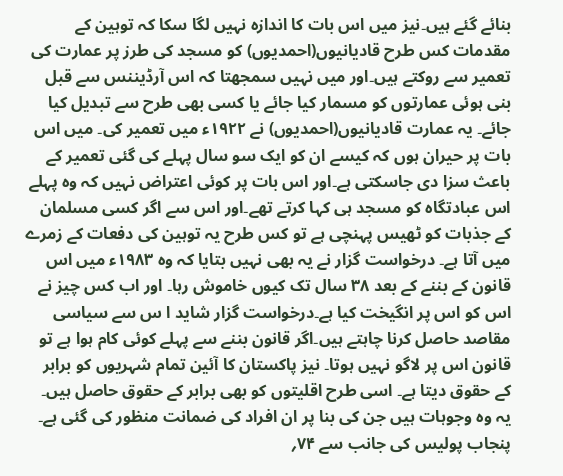بنائے گئے ہیں۔نیز میں اس بات کا اندازہ نہیں لگا سکا کہ توہین کے مقدمات کس طرح قادیانیوں(احمدیوں) کو مسجد کی طرز پر عمارت کی تعمیر سے روکتے ہیں۔اور میں نہیں سمجھتا کہ اس آرڈیننس سے قبل بنی ہوئی عمارتوں کو مسمار کیا جائے یا کسی بھی طرح سے تبدیل کیا جائے۔ یہ عمارت قادیانیوں(احمدیوں) نے ۱۹۲۲ء میں تعمیر کی۔ میں اس بات پر حیران ہوں کہ کیسے ان کو ایک سو سال پہلے کی گئی تعمیر کے باعث سزا دی جاسکتی ہے۔اور اس بات پر کوئی اعتراض نہیں کہ وہ پہلے اس عبادتگاہ کو مسجد ہی کہا کرتے تھے۔اور اس سے اگر کسی مسلمان کے جذبات کو ٹھیس پہنچی ہے تو کس طرح یہ توہین کی دفعات کے زمرے میں آتا ہے۔ درخواست گزار نے یہ بھی نہیں بتایا کہ وہ ۱۹۸۳ء میں اس قانون کے بننے کے بعد ۳۸ سال تک کیوں خاموش رہا۔ اور اب کس چیز نے اس کو اس پر انگیخت کیا ہے۔درخواست گزار شاید ا س سے سیاسی مقاصد حاصل کرنا چاہتے ہیں۔اگر قانون بننے سے پہلے کوئی کام ہوا ہے تو قانون اس پر لاگو نہیں ہوتا۔ نیز پاکستان کا آئین تمام شہریوں کو برابر کے حقوق دیتا ہے۔ اسی طرح اقلیتوں کو بھی برابر کے حقوق حاصل ہیں۔ یہ وہ وجوہات ہیں جن کی بنا پر ان افراد کی ضمانت منظور کی گئی ہے۔
پنجاب پولیس کی جانب سے ۷۴؍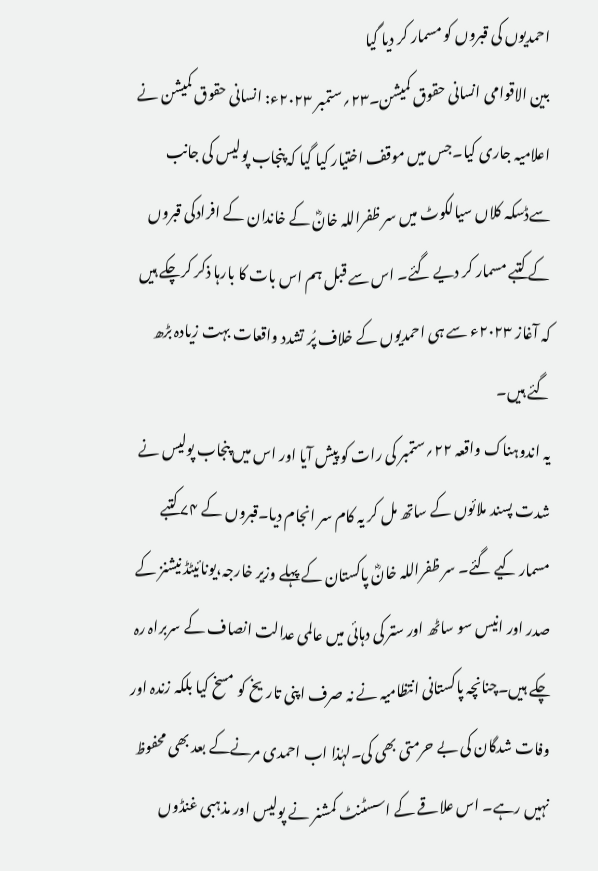احمدیوں کی قبروں کو مسمار کر دیا گیا
بین الاقوامی انسانی حقوق کمیشن۔۲۳؍ستمبر ۲۰۲۳ء: انسانی حقوق کمیشن نے اعلامیہ جاری کیا۔جس میں موقف اختیار کیا گیا کہ پنجاب پولیس کی جانب سےڈسکہ کلاں سیالکوٹ میں سر ظفراللہ خانؓ کے خاندان کے افرادکی قبروں کے کتبے مسمار کر دیے گئے۔ اس سے قبل ہم اس بات کا بارہا ذکر کرچکے ہیں کہ آغاز ۲۰۲۳ء سے ہی احمدیوں کے خلاف پُر تشدد واقعات بہت زیادہ بڑھ گئے ہیں۔
یہ اندوہناک واقعہ ۲۲؍ستمبر کی رات کو پیش آیا اور اس میں پنجاب پولیس نے شدت پسند ملائوں کے ساتھ مل کر یہ کام سر انجام دیا۔قبروں کے ۷۴ کتبے مسمار کیے گئے۔ سر ظفراللہ خانؓ پاکستان کے پہلے وزیر خارجہ،یونائیٹڈ نیشنز کے صدر اور انیس سو ساٹھ اور ستر کی دہائی میں عالمی عدالت انصاف کے سربراہ رہ چکے ہیں۔چنانچہ پاکستانی انتظامیہ نے نہ صرف اپنی تاریخ کو مسخ کیا بلکہ زندہ اور وفات شدگان کی بے حرمتی بھی کی۔لہٰذا اب احمدی مرنےکے بعد بھی محفوظ نہیں رہے۔ اس علاقے کے اسسٹنٹ کمشنر نے پولیس اور مذہبی غنڈوں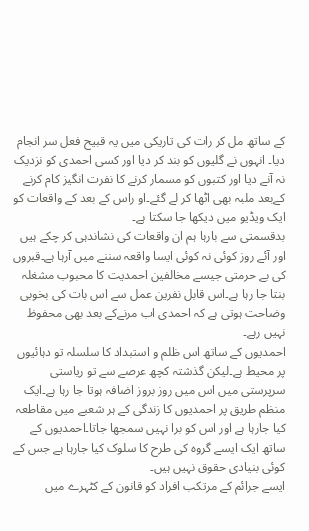کے ساتھ مل کر رات کی تاریکی میں یہ قبیح فعل سر انجام دیا۔ انہوں نے گلیوں کو بند کر دیا اور کسی احمدی کو نزدیک نہ آنے دیا اور کتبوں کو مسمار کرنے کا نفرت انگیز کام کرنے کےبعد ملبہ بھی اٹھا کر لے گئے۔او راس کے بعد کے واقعات کو ایک ویڈیو میں دیکھا جا سکتا ہے۔
بدقسمتی سے بارہا ہم ان واقعات کی نشاندہی کر چکے ہیں اور آئے روز کوئی نہ کوئی ایسا واقعہ سننے میں آرہا ہے۔قبروں کی بے حرمتی جیسے مخالفین احمدیت کا محبوب مشغلہ بنتا جا رہا ہے۔اس قابل نفرین عمل سے اس بات کی بخوبی وضاحت ہوتی ہے کہ احمدی اب مرنےکے بعد بھی محفوظ نہیں رہے۔
احمدیوں کے ساتھ اس ظلم و استبداد کا سلسلہ تو دہائیوں پر محیط ہے۔لیکن گذشتہ کچھ عرصے سے تو ریاستی سرپرستی میں اس میں روز بروز اضافہ ہوتا جا رہا ہے۔ایک منظم طریق پر احمدیوں کا زندگی کے ہر شعبے میں مقاطعہ کیا جارہا ہے اور اس کو برا نہیں سمجھا جاتا۔احمدیوں کے ساتھ ایک ایسے گروہ کی طرح کا سلوک کیا جارہا ہے جس کے کوئی بنیادی حقوق نہیں ہیں۔
ایسے جرائم کے مرتکب افراد کو قانون کے کٹہرے میں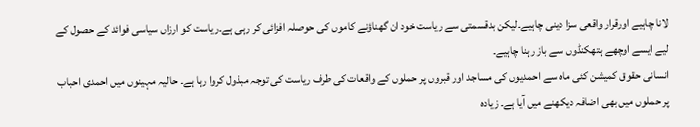لانا چاہیے اورقرار واقعی سزا دینی چاہیے۔لیکن بدقسمتی سے ریاست خود ان گھناؤنے کاموں کی حوصلہ افزائی کر رہی ہے۔ریاست کو ارزاں سیاسی فوائد کے حصول کے لیے ایسے اوچھے ہتھکنڈوں سے باز رہنا چاہیے۔
انسانی حقوق کمیشن کئی ماہ سے احمدیوں کی مساجد اور قبروں پر حملوں کے واقعات کی طرف ریاست کی توجہ مبذول کروا رہا ہے۔ حالیہ مہینوں میں احمدی احباب پر حملوں میں بھی اضافہ دیکھنے میں آیا ہے۔ زیادہ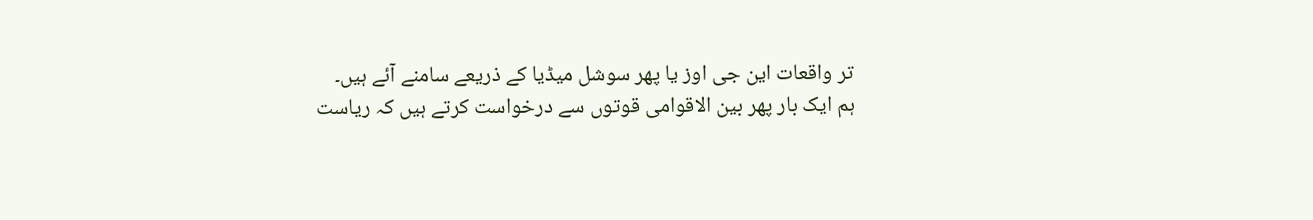تر واقعات این جی اوز یا پھر سوشل میڈیا کے ذریعے سامنے آئے ہیں۔
ہم ایک بار پھر بین الاقوامی قوتوں سے درخواست کرتے ہیں کہ ریاست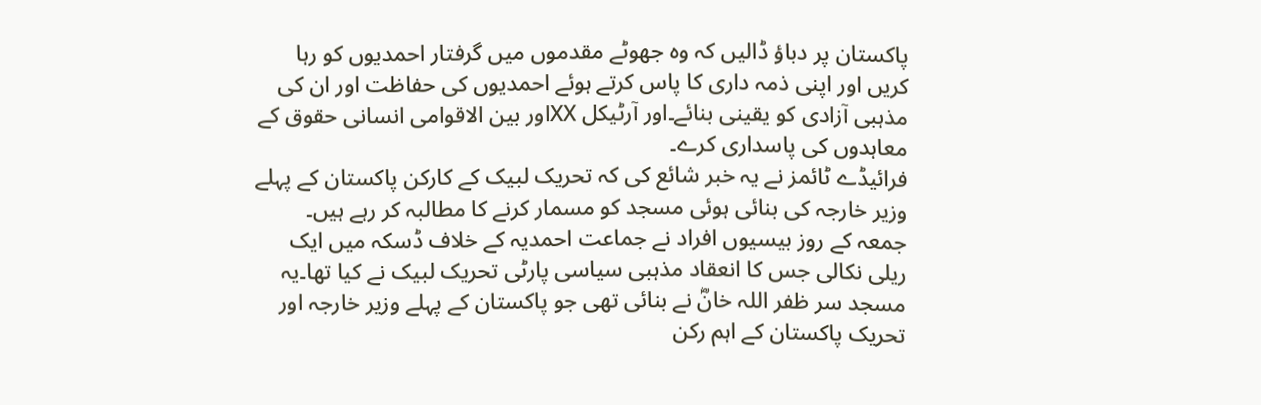پاکستان پر دباؤ ڈالیں کہ وہ جھوٹے مقدموں میں گرفتار احمدیوں کو رہا کریں اور اپنی ذمہ داری کا پاس کرتے ہوئے احمدیوں کی حفاظت اور ان کی مذہبی آزادی کو یقینی بنائے۔اور آرٹیکل XXاور بین الاقوامی انسانی حقوق کے معاہدوں کی پاسداری کرے۔
فرائیڈے ٹائمز نے یہ خبر شائع کی کہ تحریک لبیک کے کارکن پاکستان کے پہلے وزیر خارجہ کی بنائی ہوئی مسجد کو مسمار کرنے کا مطالبہ کر رہے ہیں۔
جمعہ کے روز بیسیوں افراد نے جماعت احمدیہ کے خلاف ڈسکہ میں ایک ریلی نکالی جس کا انعقاد مذہبی سیاسی پارٹی تحریک لبیک نے کیا تھا۔یہ مسجد سر ظفر اللہ خانؓ نے بنائی تھی جو پاکستان کے پہلے وزیر خارجہ اور تحریک پاکستان کے اہم رکن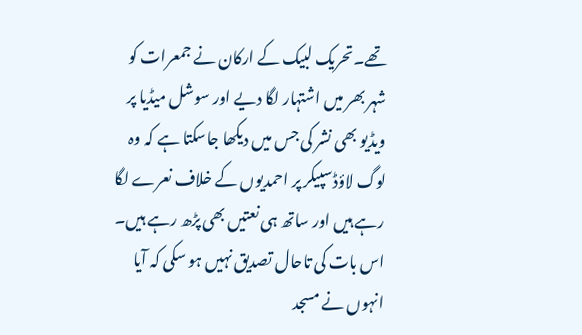تھے۔تحریک لبیک کے ارکان نے جمعرات کو شہر بھر میں اشتہار لگا دیے اور سوشل میڈیا پر ویڈیو بھی نشر کی جس میں دیکھا جاسکتا ہے کہ وہ لوگ لاؤڈسپیکر پر احمدیوں کے خلاف نعرے لگا رہے ہیں اور ساتھ ہی نعتیں بھی پڑھ رہے ہیں۔
اس بات کی تاحال تصدیق نہیں ہو سکی کہ آیا انہوں نے مسجد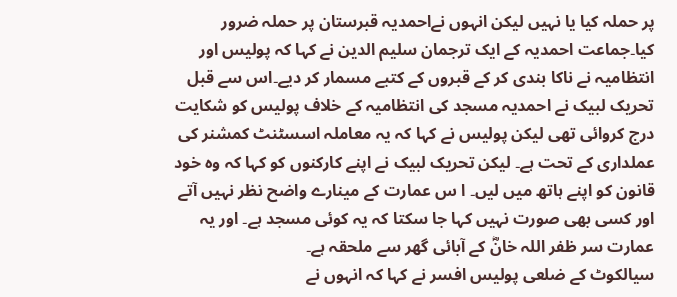پر حملہ کیا یا نہیں لیکن انہوں نےاحمدیہ قبرستان پر حملہ ضرور کیا۔جماعت احمدیہ کے ایک ترجمان سلیم الدین نے کہا کہ پولیس اور انتظامیہ نے ناکا بندی کر کے قبروں کے کتبے مسمار کر دیے۔اس سے قبل تحریک لبیک نے احمدیہ مسجد کی انتظامیہ کے خلاف پولیس کو شکایت درج کروائی تھی لیکن پولیس نے کہا کہ یہ معاملہ اسسٹنٹ کمشنر کی عملداری کے تحت ہے۔ لیکن تحریک لبیک نے اپنے کارکنوں کو کہا کہ وہ خود قانون کو اپنے ہاتھ میں لیں۔ ا س عمارت کے مینارے واضح نظر نہیں آتے اور کسی بھی صورت نہیں کہا جا سکتا کہ یہ کوئی مسجد ہے۔ اور یہ عمارت سر ظفر اللہ خانؓ کے آبائی گھر سے ملحقہ ہے۔
سیالکوٹ کے ضلعی پولیس افسر نے کہا کہ انہوں نے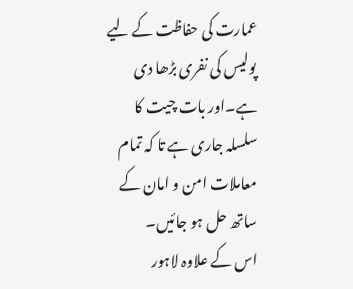عمارت کی حفاظت کے لیے پولیس کی نفری بڑھا دی ہے۔اور بات چیت کا سلسلہ جاری ہے تا کہ تمام معاملات امن و امان کے ساتھ حل ہو جائیں۔
اس کے علاوہ لاہور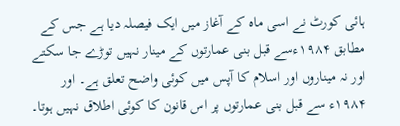ہائی کورٹ نے اسی ماہ کے آغاز میں ایک فیصلہ دیا ہے جس کے مطابق ۱۹۸۴ءسے قبل بنی عمارتوں کے مینار نہیں توڑے جا سکتے اور نہ میناروں اور اسلام کا آپس میں کوئی واضح تعلق ہے۔ اور ۱۹۸۴ء سے قبل بنی عمارتوں پر اس قانون کا کوئی اطلاق نہیں ہوتا۔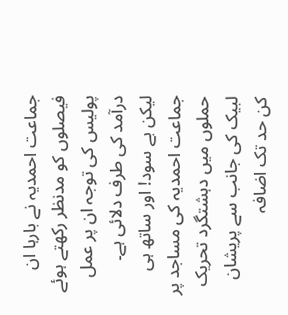جماعت احمدیہ نے بارہا ان فیصلوں کو مدنظر رکھتے ہوئے پولیس کی توجہ ان پر عمل درآمد کی طرف دلائی ہے۔ لیکن بے سود! اور ساتھ ہی جماعت احمدیہ کی مساجد پر حملوں میں دہشتگرد تحریک لبیک کی جانب سے پریشان کن حد تک اضافہ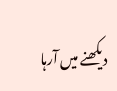دیکھنے میں آرہا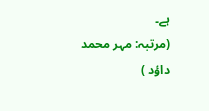ہے۔
(مرتبہ: مہر محمد داؤد )